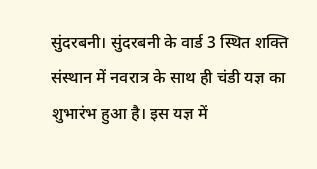सुंदरबनी। सुंदरबनी के वार्ड 3 स्थित शक्ति संस्थान में नवरात्र के साथ ही चंडी यज्ञ का शुभारंभ हुआ है। इस यज्ञ में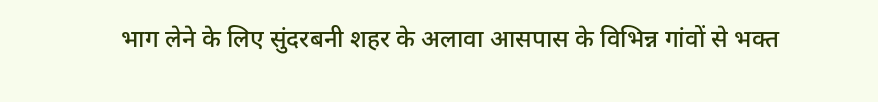भाग लेने के लिए सुंदरबनी शहर के अलावा आसपास के विभिन्न गांवों से भक्त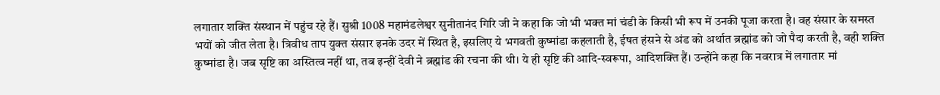लगातार शक्ति संस्थान में पहुंच रहे हैं। सुश्री 1008 महामंडलेश्वर सुनीतानंद गिरि जी ने कहा कि जो भी भक्त मां चंडी के किसी भी रूप में उनकी पूजा करता है। वह संसार के समस्त भयों को जीत लेता है। त्रिवीध ताप युक्त संसार इनके उदर में स्थित है, इसलिए ये भगवती कुष्मांडा कहलाती है, ईषत हंसने से अंड को अर्थात ब्रह्मांड को जो पैदा करती है, वही शक्ति कुष्मांडा है। जब सृष्टि का अस्तित्व नहीं था, तब इन्हीं देवी ने ब्रह्मांड की रचना की थी। ये ही सृष्टि की आदि-स्वरूपा, आदिशक्ति हैं। उन्होंने कहा कि नवरात्र में लगातार मां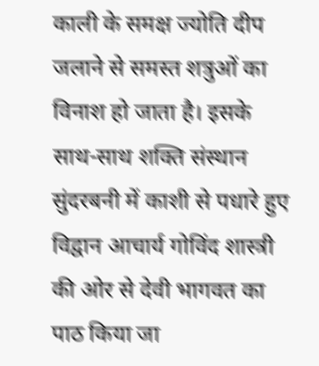काली के समक्ष ज्योति दीप जलाने से समस्त शत्रुओं का विनाश हो जाता है। इसके साथ-साथ शक्ति संस्थान सुंदरबनी में काशी से पधारे हुए विद्वान आचार्य गोविंद शास्त्री की ओर से देवी भागवत का पाठ किया जा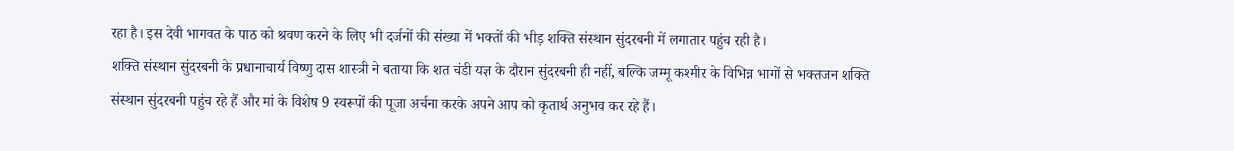रहा है। इस देवी भागवत के पाठ को श्रवण करने के लिए भी दर्जनों की संख्या में भक्तों की भीड़ शक्ति संस्थान सुंदरबनी में लगातार पहुंच रही है।
शक्ति संस्थान सुंदरबनी के प्रधानाचार्य विष्णु दास शास्त्री ने बताया कि शत चंडी यज्ञ के दौरान सुंदरबनी ही नहीं, बल्कि जम्मू कश्मीर के विभिन्न भागों से भक्तजन शक्ति संस्थान सुंदरबनी पहुंच रहे हैं और मां के विशेष 9 स्वरूपों की पूजा अर्चना करके अपने आप को कृतार्थ अनुभव कर रहे हैं।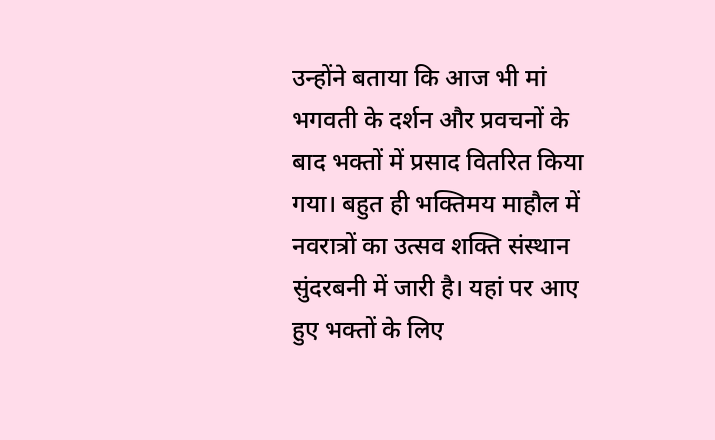उन्होंने बताया कि आज भी मां भगवती के दर्शन और प्रवचनों के बाद भक्तों में प्रसाद वितरित किया गया। बहुत ही भक्तिमय माहौल में नवरात्रों का उत्सव शक्ति संस्थान सुंदरबनी में जारी है। यहां पर आए हुए भक्तों के लिए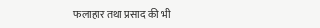फलाहार तथा प्रसाद की भी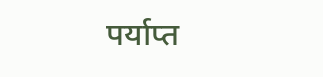पर्याप्त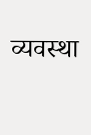व्यवस्था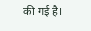की गई है।